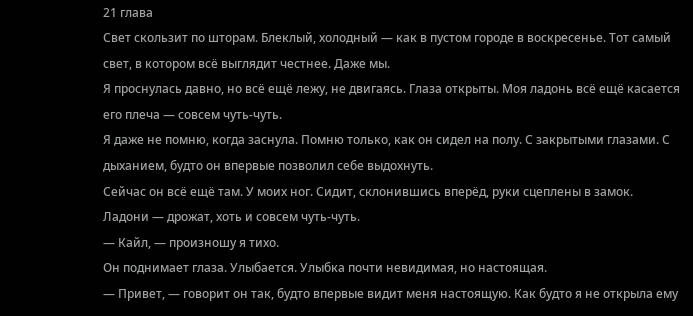21 глава
Свет скользит по шторам. Блеклый, холодный — как в пустом городе в воскресенье. Тот самый свет, в котором всё выглядит честнее. Даже мы.
Я проснулась давно, но всё ещё лежу, не двигаясь. Глаза открыты. Моя ладонь всё ещё касается его плеча — совсем чуть-чуть.
Я даже не помню, когда заснула. Помню только, как он сидел на полу. С закрытыми глазами. С дыханием, будто он впервые позволил себе выдохнуть.
Сейчас он всё ещё там. У моих ног. Сидит, склонившись вперёд, руки сцеплены в замок. Ладони — дрожат, хоть и совсем чуть-чуть.
— Кайл, — произношу я тихо.
Он поднимает глаза. Улыбается. Улыбка почти невидимая, но настоящая.
— Привет, — говорит он так, будто впервые видит меня настоящую. Как будто я не открыла ему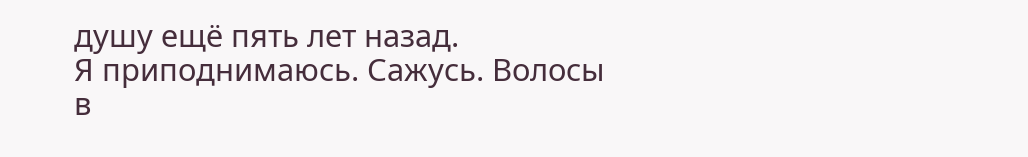душу ещё пять лет назад.
Я приподнимаюсь. Сажусь. Волосы в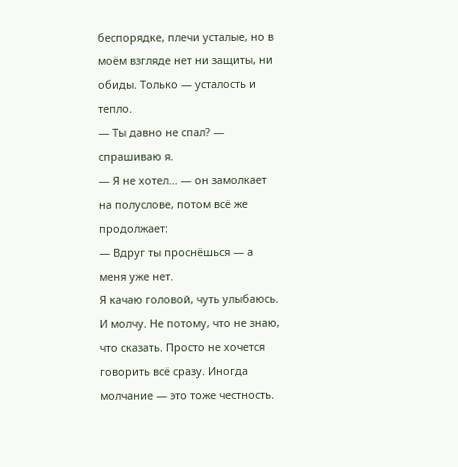беспорядке, плечи усталые, но в моём взгляде нет ни защиты, ни обиды. Только — усталость и тепло.
— Ты давно не спал? — спрашиваю я.
— Я не хотел... — он замолкает на полуслове, потом всё же продолжает:
— Вдруг ты проснёшься — а меня уже нет.
Я качаю головой, чуть улыбаюсь. И молчу. Не потому, что не знаю, что сказать. Просто не хочется говорить всё сразу. Иногда молчание — это тоже честность.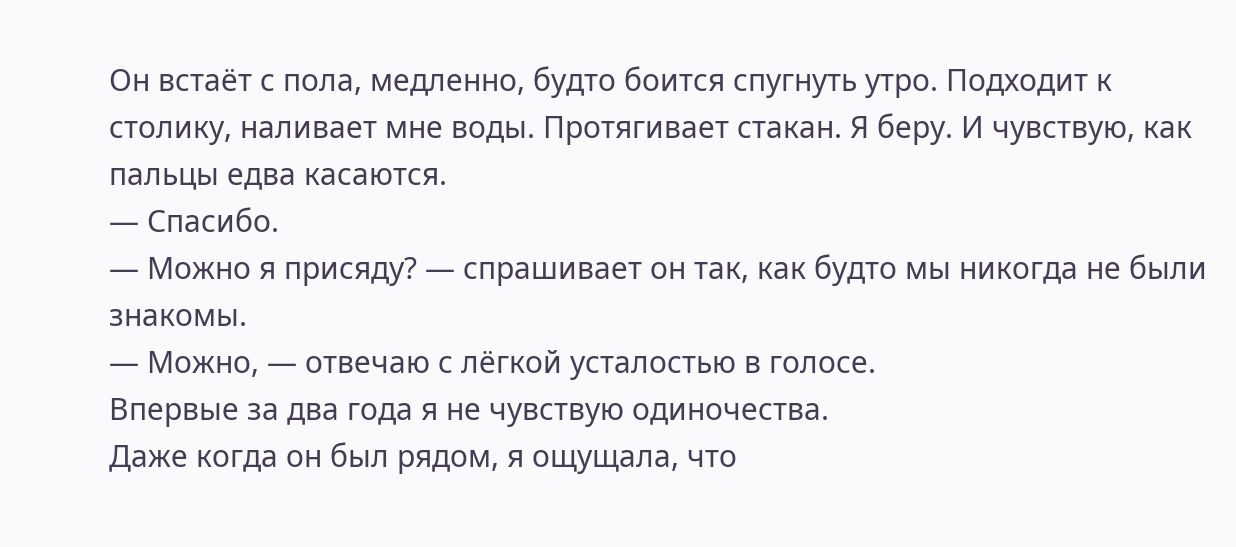Он встаёт с пола, медленно, будто боится спугнуть утро. Подходит к столику, наливает мне воды. Протягивает стакан. Я беру. И чувствую, как пальцы едва касаются.
— Спасибо.
— Можно я присяду? — спрашивает он так, как будто мы никогда не были знакомы.
— Можно, — отвечаю с лёгкой усталостью в голосе.
Впервые за два года я не чувствую одиночества.
Даже когда он был рядом, я ощущала, что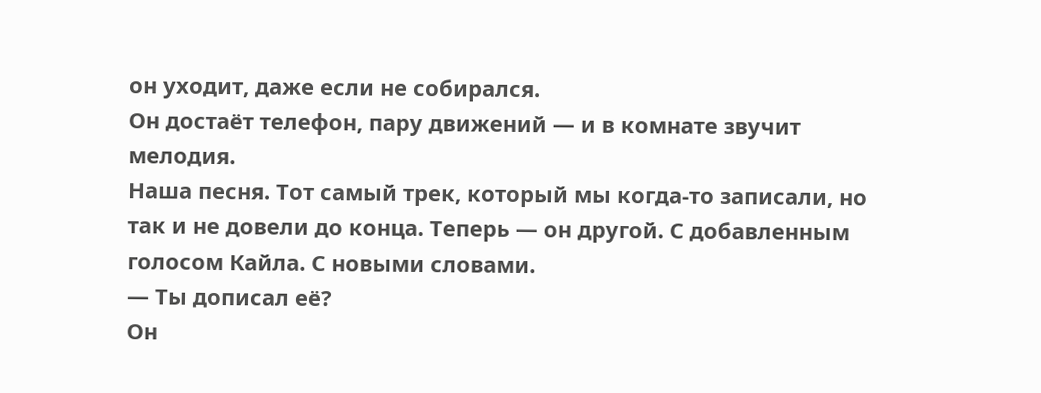он уходит, даже если не собирался.
Он достаёт телефон, пару движений — и в комнате звучит мелодия.
Наша песня. Тот самый трек, который мы когда-то записали, но так и не довели до конца. Теперь — он другой. С добавленным голосом Кайла. С новыми словами.
— Ты дописал её?
Он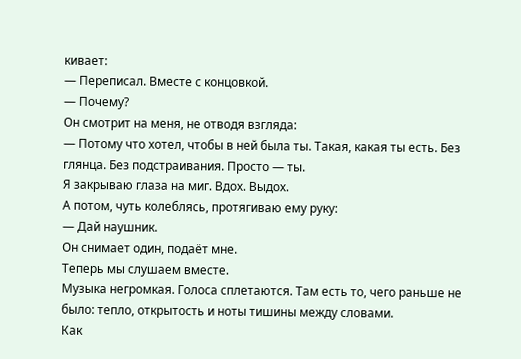кивает:
— Переписал. Вместе с концовкой.
— Почему?
Он смотрит на меня, не отводя взгляда:
— Потому что хотел, чтобы в ней была ты. Такая, какая ты есть. Без глянца. Без подстраивания. Просто — ты.
Я закрываю глаза на миг. Вдох. Выдох.
А потом, чуть колеблясь, протягиваю ему руку:
— Дай наушник.
Он снимает один, подаёт мне.
Теперь мы слушаем вместе.
Музыка негромкая. Голоса сплетаются. Там есть то, чего раньше не было: тепло, открытость и ноты тишины между словами.
Как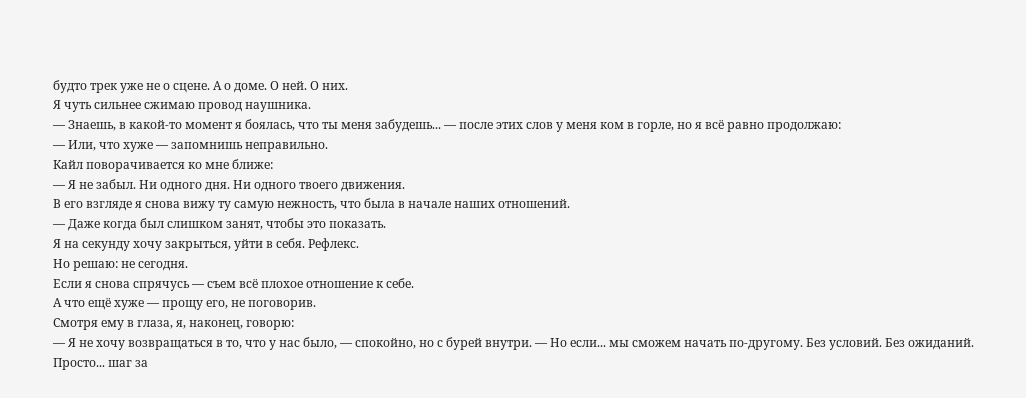будто трек уже не о сцене. А о доме. О ней. О них.
Я чуть сильнее сжимаю провод наушника.
— Знаешь, в какой-то момент я боялась, что ты меня забудешь... — после этих слов у меня ком в горле, но я всё равно продолжаю:
— Или, что хуже — запомнишь неправильно.
Кайл поворачивается ко мне ближе:
— Я не забыл. Ни одного дня. Ни одного твоего движения.
В его взгляде я снова вижу ту самую нежность, что была в начале наших отношений.
— Даже когда был слишком занят, чтобы это показать.
Я на секунду хочу закрыться, уйти в себя. Рефлекс.
Но решаю: не сегодня.
Если я снова спрячусь — съем всё плохое отношение к себе.
А что ещё хуже — прощу его, не поговорив.
Смотря ему в глаза, я, наконец, говорю:
— Я не хочу возвращаться в то, что у нас было, — спокойно, но с бурей внутри. — Но если... мы сможем начать по-другому. Без условий. Без ожиданий. Просто... шаг за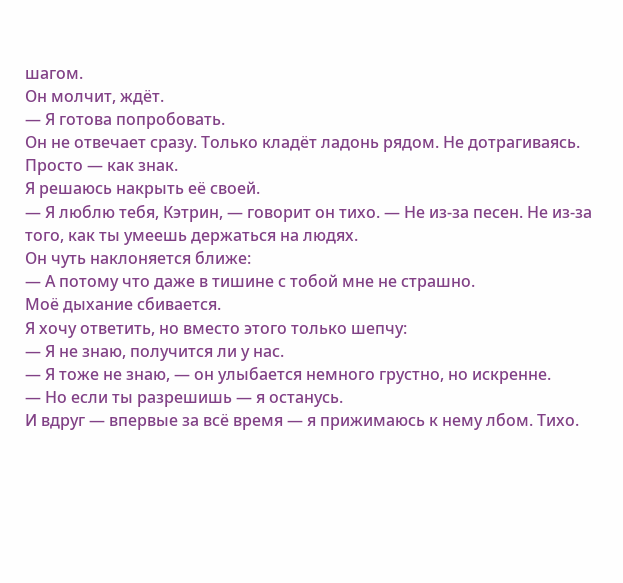шагом.
Он молчит, ждёт.
— Я готова попробовать.
Он не отвечает сразу. Только кладёт ладонь рядом. Не дотрагиваясь. Просто — как знак.
Я решаюсь накрыть её своей.
— Я люблю тебя, Кэтрин, — говорит он тихо. — Не из-за песен. Не из-за того, как ты умеешь держаться на людях.
Он чуть наклоняется ближе:
— А потому что даже в тишине с тобой мне не страшно.
Моё дыхание сбивается.
Я хочу ответить, но вместо этого только шепчу:
— Я не знаю, получится ли у нас.
— Я тоже не знаю, — он улыбается немного грустно, но искренне.
— Но если ты разрешишь — я останусь.
И вдруг — впервые за всё время — я прижимаюсь к нему лбом. Тихо.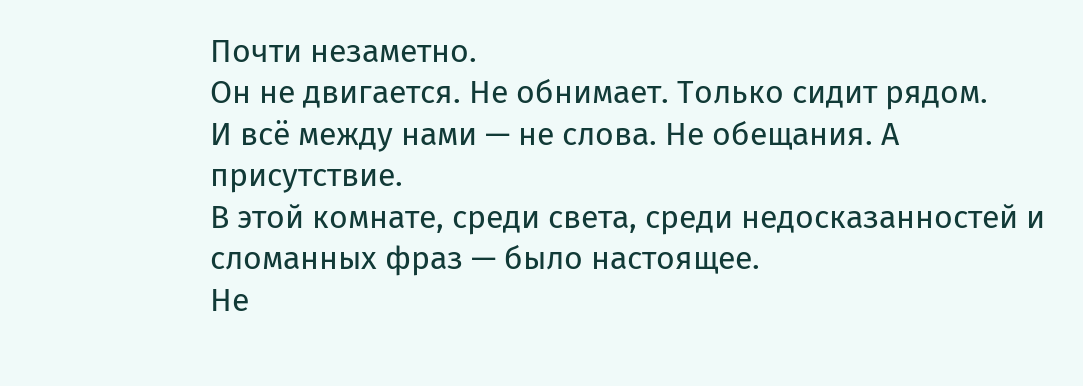Почти незаметно.
Он не двигается. Не обнимает. Только сидит рядом.
И всё между нами — не слова. Не обещания. А присутствие.
В этой комнате, среди света, среди недосказанностей и сломанных фраз — было настоящее.
Не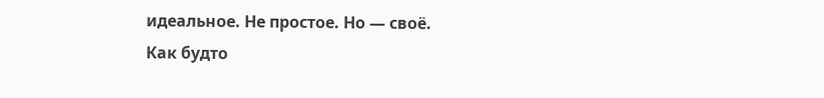идеальное. Не простое. Но — своё.
Как будто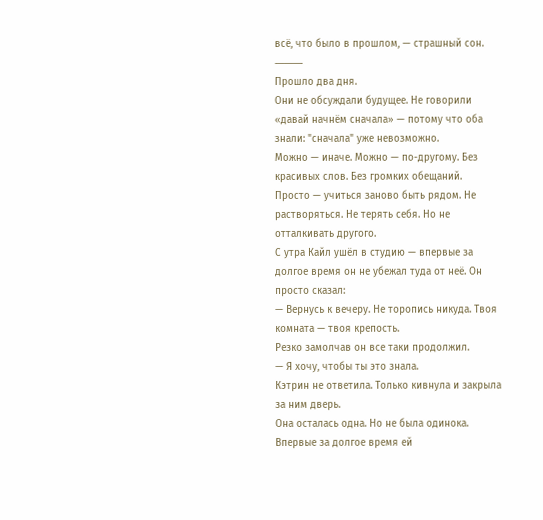всё, что было в прошлом, — страшный сон.
⸻
Прошло два дня.
Они не обсуждали будущее. Не говорили «давай начнём сначала» — потому что оба знали: "сначала" уже невозможно.
Можно — иначе. Можно — по-другому. Без красивых слов. Без громких обещаний.
Просто — учиться заново быть рядом. Не растворяться. Не терять себя. Но не отталкивать другого.
С утра Кайл ушёл в студию — впервые за долгое время он не убежал туда от неё. Он просто сказал:
— Вернусь к вечеру. Не торопись никуда. Твоя комната — твоя крепость.
Резко замолчав он все таки продолжил.
— Я хочу, чтобы ты это знала.
Кэтрин не ответила. Только кивнула и закрыла за ним дверь.
Она осталась одна. Но не была одинока.
Впервые за долгое время ей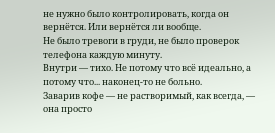не нужно было контролировать, когда он вернётся. Или вернётся ли вообще.
Не было тревоги в груди, не было проверок телефона каждую минуту.
Внутри — тихо. Не потому что всё идеально, а потому что... наконец-то не больно.
Заварив кофе — не растворимый, как всегда, — она просто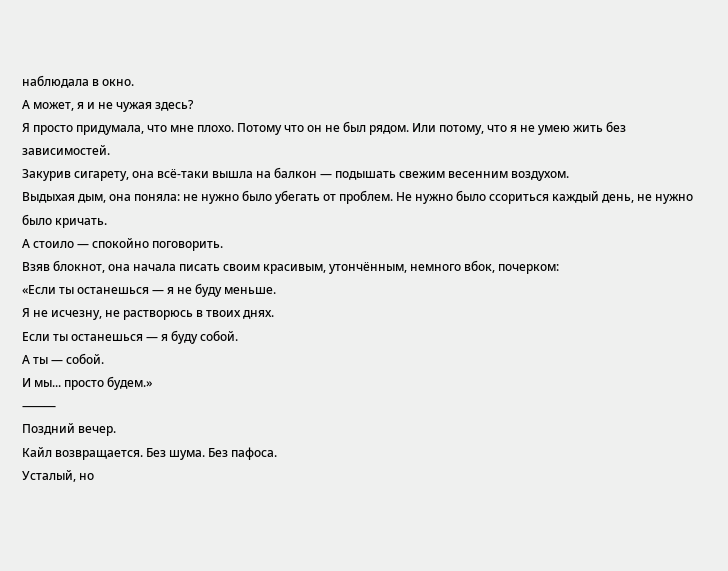наблюдала в окно.
А может, я и не чужая здесь?
Я просто придумала, что мне плохо. Потому что он не был рядом. Или потому, что я не умею жить без зависимостей.
Закурив сигарету, она всё-таки вышла на балкон — подышать свежим весенним воздухом.
Выдыхая дым, она поняла: не нужно было убегать от проблем. Не нужно было ссориться каждый день, не нужно было кричать.
А стоило — спокойно поговорить.
Взяв блокнот, она начала писать своим красивым, утончённым, немного вбок, почерком:
«Если ты останешься — я не буду меньше.
Я не исчезну, не растворюсь в твоих днях.
Если ты останешься — я буду собой.
А ты — собой.
И мы... просто будем.»
⸻
Поздний вечер.
Кайл возвращается. Без шума. Без пафоса.
Усталый, но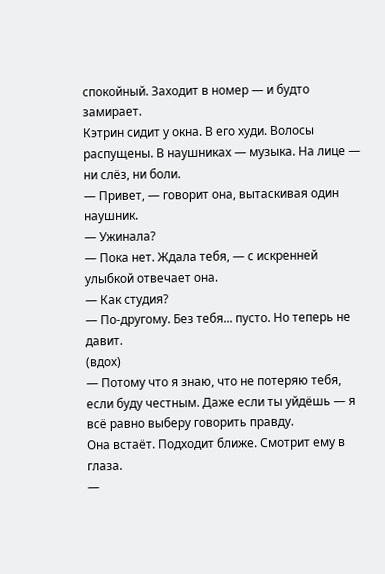спокойный. Заходит в номер — и будто замирает.
Кэтрин сидит у окна. В его худи. Волосы распущены. В наушниках — музыка. На лице — ни слёз, ни боли.
— Привет, — говорит она, вытаскивая один наушник.
— Ужинала?
— Пока нет. Ждала тебя, — с искренней улыбкой отвечает она.
— Как студия?
— По-другому. Без тебя... пусто. Но теперь не давит.
(вдох)
— Потому что я знаю, что не потеряю тебя, если буду честным. Даже если ты уйдёшь — я всё равно выберу говорить правду.
Она встаёт. Подходит ближе. Смотрит ему в глаза.
—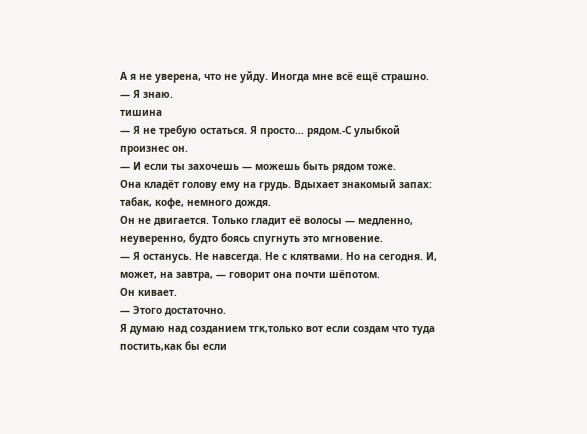А я не уверена, что не уйду. Иногда мне всё ещё страшно.
— Я знаю.
тишина
— Я не требую остаться. Я просто... рядом.-С улыбкой произнес он.
— И если ты захочешь — можешь быть рядом тоже.
Она кладёт голову ему на грудь. Вдыхает знакомый запах: табак, кофе, немного дождя.
Он не двигается. Только гладит её волосы — медленно, неуверенно, будто боясь спугнуть это мгновение.
— Я останусь. Не навсегда. Не с клятвами. Но на сегодня. И, может, на завтра, — говорит она почти шёпотом.
Он кивает.
— Этого достаточно.
Я думаю над созданием тгк,только вот если создам что туда постить,как бы если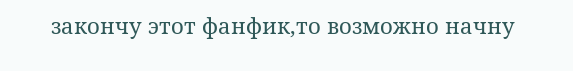закончу этот фанфик,то возможно начну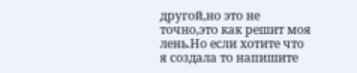другой,но это не точно,это как решит моя лень.Но если хотите что я создала то напишите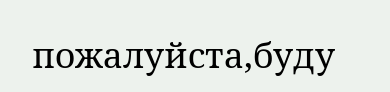пожалуйста,буду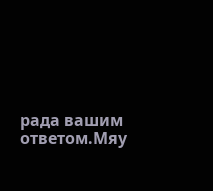рада вашим ответом.Мяу